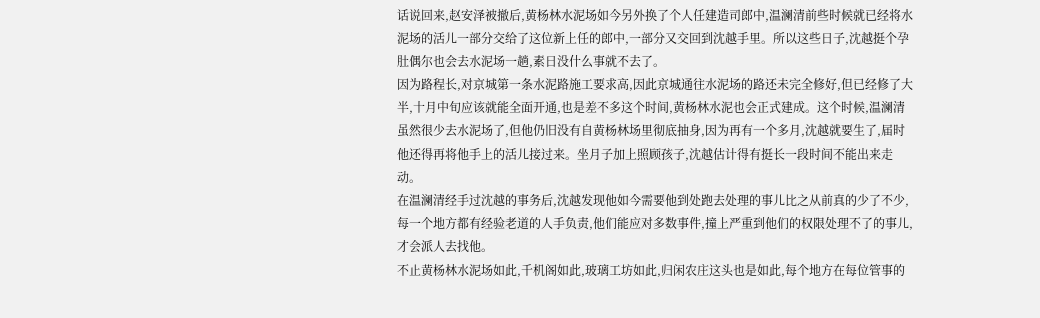话说回来,赵安泽被撤后,黄杨林水泥场如今另外换了个人任建造司郎中,温澜清前些时候就已经将水泥场的活儿一部分交给了这位新上任的郎中,一部分又交回到沈越手里。所以这些日子,沈越挺个孕肚偶尔也会去水泥场一趟,素日没什么事就不去了。
因为路程长,对京城第一条水泥路施工要求高,因此京城通往水泥场的路还未完全修好,但已经修了大半,十月中旬应该就能全面开通,也是差不多这个时间,黄杨林水泥也会正式建成。这个时候,温澜清虽然很少去水泥场了,但他仍旧没有自黄杨林场里彻底抽身,因为再有一个多月,沈越就要生了,届时他还得再将他手上的活儿接过来。坐月子加上照顾孩子,沈越估计得有挺长一段时间不能出来走动。
在温澜清经手过沈越的事务后,沈越发现他如今需要他到处跑去处理的事儿比之从前真的少了不少,每一个地方都有经验老道的人手负责,他们能应对多数事件,撞上严重到他们的权限处理不了的事儿,才会派人去找他。
不止黄杨林水泥场如此,千机阁如此,玻璃工坊如此,归闲农庄这头也是如此,每个地方在每位管事的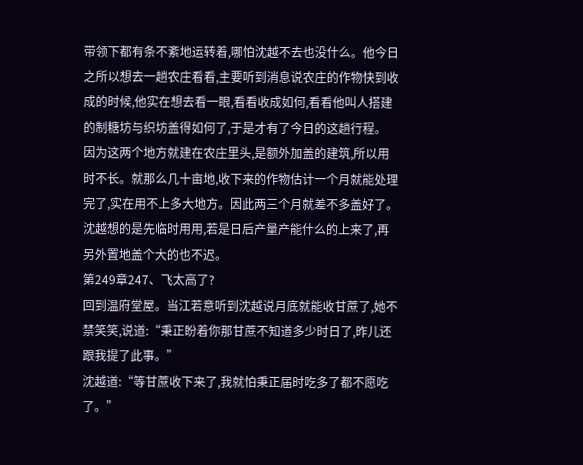带领下都有条不紊地运转着,哪怕沈越不去也没什么。他今日之所以想去一趟农庄看看,主要听到消息说农庄的作物快到收成的时候,他实在想去看一眼,看看收成如何,看看他叫人搭建的制糖坊与织坊盖得如何了,于是才有了今日的这趟行程。
因为这两个地方就建在农庄里头,是额外加盖的建筑,所以用时不长。就那么几十亩地,收下来的作物估计一个月就能处理完了,实在用不上多大地方。因此两三个月就差不多盖好了。
沈越想的是先临时用用,若是日后产量产能什么的上来了,再另外置地盖个大的也不迟。
第249章247、飞太高了?
回到温府堂屋。当江若意听到沈越说月底就能收甘蔗了,她不禁笑笑,说道:“秉正盼着你那甘蔗不知道多少时日了,昨儿还跟我提了此事。”
沈越道:“等甘蔗收下来了,我就怕秉正届时吃多了都不愿吃了。”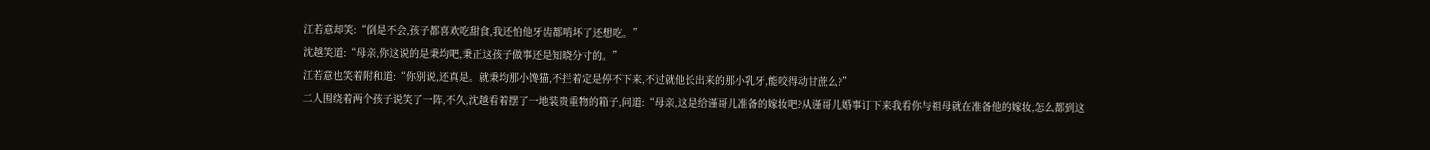江若意却笑:“倒是不会,孩子都喜欢吃甜食,我还怕他牙齿都啃坏了还想吃。”
沈越笑道:“母亲,你这说的是秉均吧,秉正这孩子做事还是知晓分寸的。”
江若意也笑着附和道:“你别说,还真是。就秉均那小馋猫,不拦着定是停不下来,不过就他长出来的那小乳牙,能咬得动甘蔗么?”
二人围绕着两个孩子说笑了一阵,不久,沈越看着摆了一地装贵重物的箱子,问道:“母亲,这是给谨哥儿准备的嫁妆吧?从谨哥儿婚事订下来我看你与祖母就在准备他的嫁妆,怎么都到这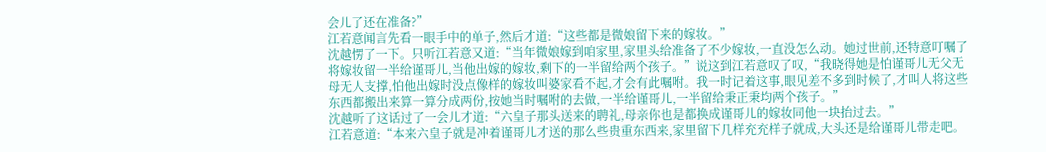会儿了还在准备?”
江若意闻言先看一眼手中的单子,然后才道:“这些都是微娘留下来的嫁妆。”
沈越愣了一下。只听江若意又道:“当年微娘嫁到咱家里,家里头给准备了不少嫁妆,一直没怎么动。她过世前,还特意叮嘱了将嫁妆留一半给谨哥儿,当他出嫁的嫁妆,剩下的一半留给两个孩子。”说这到江若意叹了叹,“我晓得她是怕谨哥儿无父无母无人支撑,怕他出嫁时没点像样的嫁妆叫婆家看不起,才会有此嘱咐。我一时记着这事,眼见差不多到时候了,才叫人将这些东西都搬出来算一算分成两份,按她当时嘱咐的去做,一半给谨哥儿,一半留给秉正秉均两个孩子。”
沈越听了这话过了一会儿才道:“六皇子那头送来的聘礼,母亲你也是都换成谨哥儿的嫁妆同他一块抬过去。”
江若意道:“本来六皇子就是冲着谨哥儿才送的那么些贵重东西来,家里留下几样充充样子就成,大头还是给谨哥儿带走吧。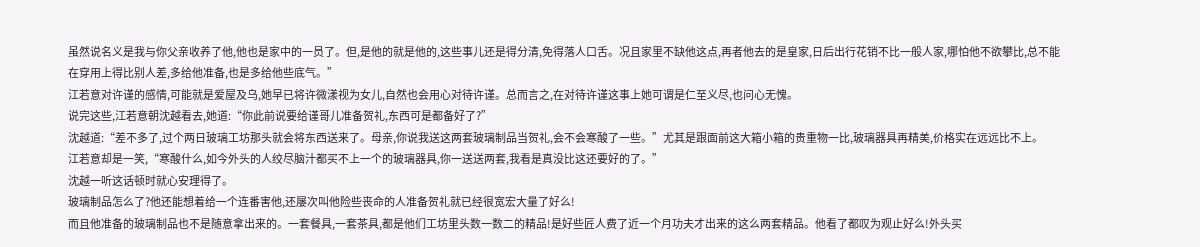虽然说名义是我与你父亲收养了他,他也是家中的一员了。但,是他的就是他的,这些事儿还是得分清,免得落人口舌。况且家里不缺他这点,再者他去的是皇家,日后出行花销不比一般人家,哪怕他不欲攀比,总不能在穿用上得比别人差,多给他准备,也是多给他些底气。”
江若意对许谨的感情,可能就是爱屋及乌,她早已将许微漾视为女儿,自然也会用心对待许谨。总而言之,在对待许谨这事上她可谓是仁至义尽,也问心无愧。
说完这些,江若意朝沈越看去,她道:“你此前说要给谨哥儿准备贺礼,东西可是都备好了?”
沈越道:“差不多了,过个两日玻璃工坊那头就会将东西送来了。母亲,你说我送这两套玻璃制品当贺礼,会不会寒酸了一些。”尤其是跟面前这大箱小箱的贵重物一比,玻璃器具再精美,价格实在远远比不上。
江若意却是一笑,“寒酸什么,如今外头的人绞尽脑汁都买不上一个的玻璃器具,你一送送两套,我看是真没比这还要好的了。”
沈越一听这话顿时就心安理得了。
玻璃制品怎么了?他还能想着给一个连番害他,还屡次叫他险些丧命的人准备贺礼就已经很宽宏大量了好么!
而且他准备的玻璃制品也不是随意拿出来的。一套餐具,一套茶具,都是他们工坊里头数一数二的精品!是好些匠人费了近一个月功夫才出来的这么两套精品。他看了都叹为观止好么!外头买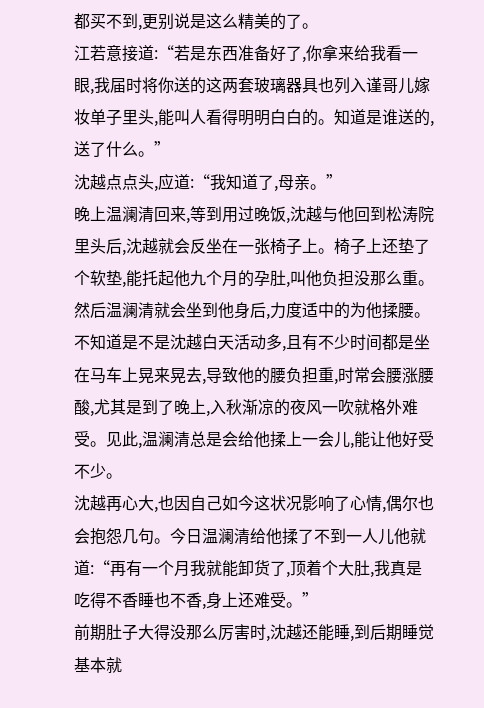都买不到,更别说是这么精美的了。
江若意接道:“若是东西准备好了,你拿来给我看一眼,我届时将你送的这两套玻璃器具也列入谨哥儿嫁妆单子里头,能叫人看得明明白白的。知道是谁送的,送了什么。”
沈越点点头,应道:“我知道了,母亲。”
晚上温澜清回来,等到用过晚饭,沈越与他回到松涛院里头后,沈越就会反坐在一张椅子上。椅子上还垫了个软垫,能托起他九个月的孕肚,叫他负担没那么重。然后温澜清就会坐到他身后,力度适中的为他揉腰。
不知道是不是沈越白天活动多,且有不少时间都是坐在马车上晃来晃去,导致他的腰负担重,时常会腰涨腰酸,尤其是到了晚上,入秋渐凉的夜风一吹就格外难受。见此,温澜清总是会给他揉上一会儿,能让他好受不少。
沈越再心大,也因自己如今这状况影响了心情,偶尔也会抱怨几句。今日温澜清给他揉了不到一人儿他就道:“再有一个月我就能卸货了,顶着个大肚,我真是吃得不香睡也不香,身上还难受。”
前期肚子大得没那么厉害时,沈越还能睡,到后期睡觉基本就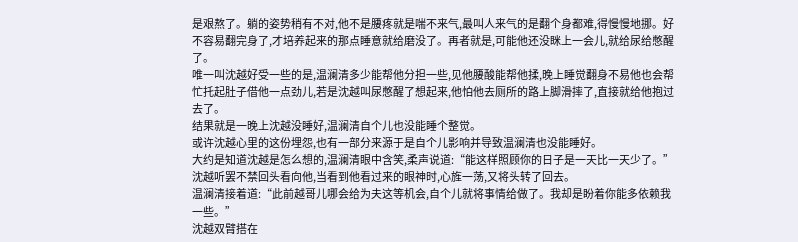是艰熬了。躺的姿势稍有不对,他不是腰疼就是喘不来气,最叫人来气的是翻个身都难,得慢慢地挪。好不容易翻完身了,才培养起来的那点睡意就给磨没了。再者就是,可能他还没眯上一会儿,就给尿给憋醒了。
唯一叫沈越好受一些的是,温澜清多少能帮他分担一些,见他腰酸能帮他揉,晚上睡觉翻身不易他也会帮忙托起肚子借他一点劲儿,若是沈越叫尿憋醒了想起来,他怕他去厕所的路上脚滑摔了,直接就给他抱过去了。
结果就是一晚上沈越没睡好,温澜清自个儿也没能睡个整觉。
或许沈越心里的这份埋怨,也有一部分来源于是自个儿影响并导致温澜清也没能睡好。
大约是知道沈越是怎么想的,温澜清眼中含笑,柔声说道:“能这样照顾你的日子是一天比一天少了。”
沈越听罢不禁回头看向他,当看到他看过来的眼神时,心旌一荡,又将头转了回去。
温澜清接着道:“此前越哥儿哪会给为夫这等机会,自个儿就将事情给做了。我却是盼着你能多依赖我一些。”
沈越双臂搭在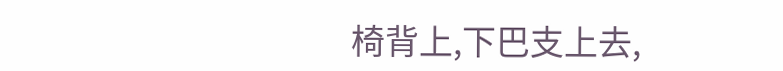椅背上,下巴支上去,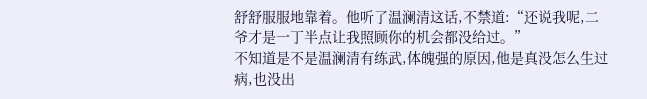舒舒服服地靠着。他听了温澜清这话,不禁道:“还说我呢,二爷才是一丁半点让我照顾你的机会都没给过。”
不知道是不是温澜清有练武,体魄强的原因,他是真没怎么生过病,也没出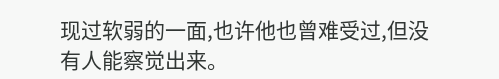现过软弱的一面,也许他也曾难受过,但没有人能察觉出来。